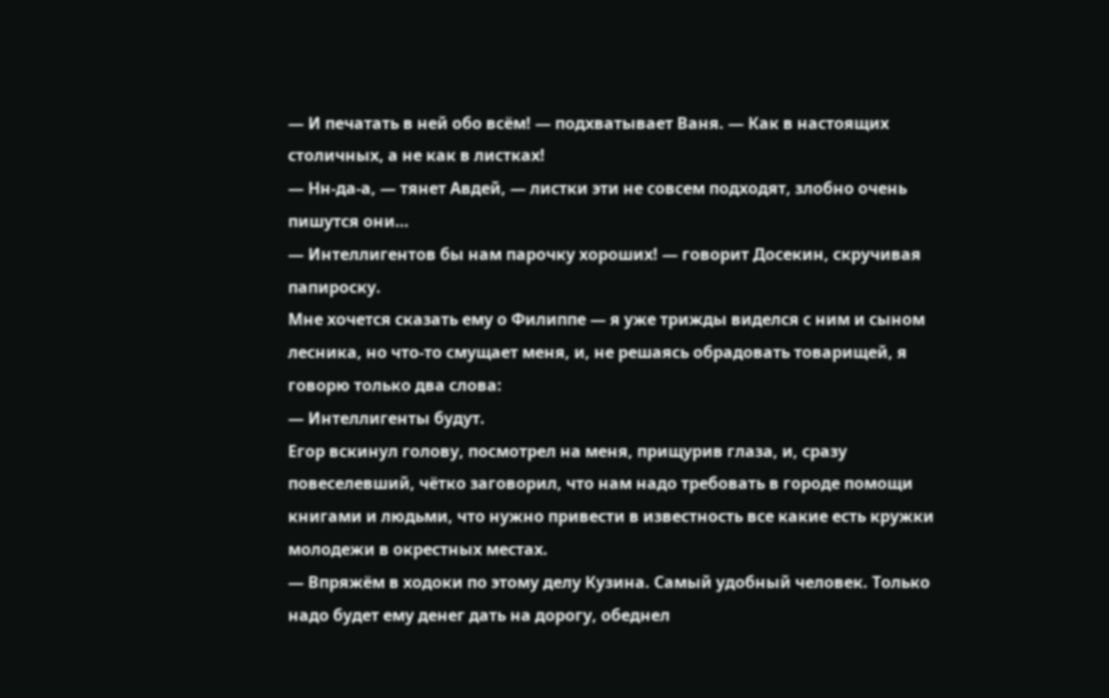— И печатать в ней обо всём! — подхватывает Ваня. — Как в настоящих столичных, а не как в листках!
— Нн-да-а, — тянет Авдей, — листки эти не совсем подходят, злобно очень пишутся они…
— Интеллигентов бы нам парочку хороших! — говорит Досекин, скручивая папироску.
Мне хочется сказать ему о Филиппе — я уже трижды виделся с ним и сыном лесника, но что-то смущает меня, и, не решаясь обрадовать товарищей, я говорю только два слова:
— Интеллигенты будут.
Егор вскинул голову, посмотрел на меня, прищурив глаза, и, сразу повеселевший, чётко заговорил, что нам надо требовать в городе помощи книгами и людьми, что нужно привести в известность все какие есть кружки молодежи в окрестных местах.
— Впряжём в ходоки по этому делу Кузина. Самый удобный человек. Только надо будет ему денег дать на дорогу, обеднел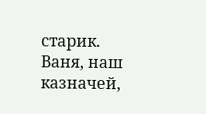старик.
Ваня, наш казначей,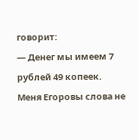говорит:
— Денег мы имеем 7 рублей 49 копеек.
Меня Егоровы слова не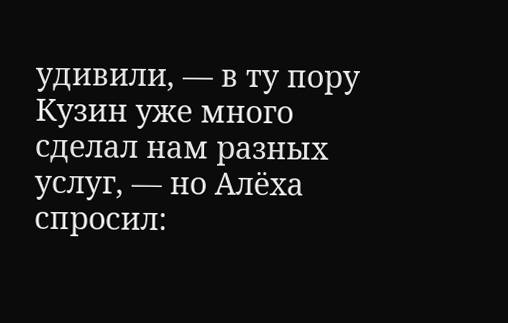удивили, — в ту пору Кузин уже много сделал нам разных услуг, — но Алёха спросил: